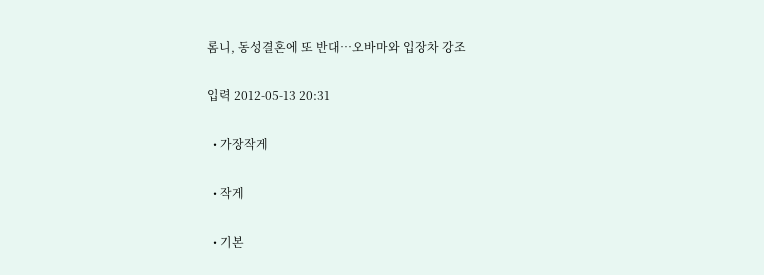롬니, 동성결혼에 또 반대…오바마와 입장차 강조

입력 2012-05-13 20:31

  • 가장작게

  • 작게

  • 기본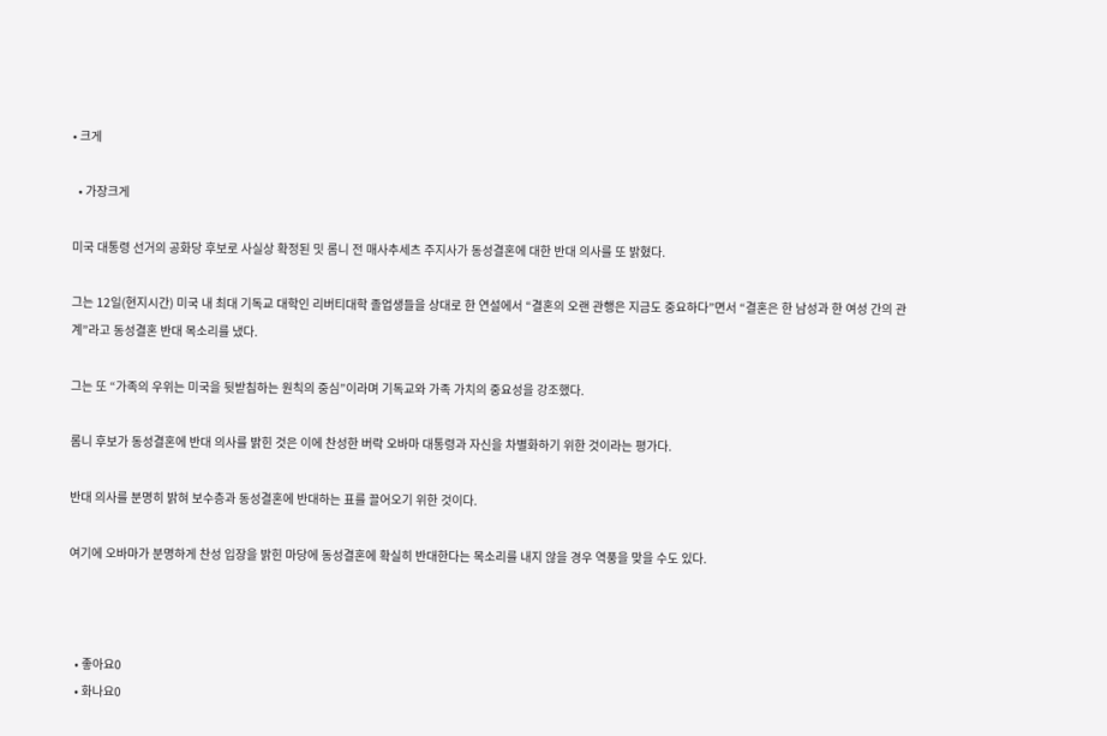• 크게

  • 가장크게

미국 대통령 선거의 공화당 후보로 사실상 확정된 밋 롬니 전 매사추세츠 주지사가 동성결혼에 대한 반대 의사를 또 밝혔다.

그는 12일(현지시간) 미국 내 최대 기독교 대학인 리버티대학 졸업생들을 상대로 한 연설에서 “결혼의 오랜 관행은 지금도 중요하다”면서 “결혼은 한 남성과 한 여성 간의 관계”라고 동성결혼 반대 목소리를 냈다.

그는 또 “가족의 우위는 미국을 뒷받침하는 원칙의 중심”이라며 기독교와 가족 가치의 중요성을 강조했다.

롬니 후보가 동성결혼에 반대 의사를 밝힌 것은 이에 찬성한 버락 오바마 대통령과 자신을 차별화하기 위한 것이라는 평가다.

반대 의사를 분명히 밝혀 보수층과 동성결혼에 반대하는 표를 끌어오기 위한 것이다.

여기에 오바마가 분명하게 찬성 입장을 밝힌 마당에 동성결혼에 확실히 반대한다는 목소리를 내지 않을 경우 역풍을 맞을 수도 있다.



  • 좋아요0
  • 화나요0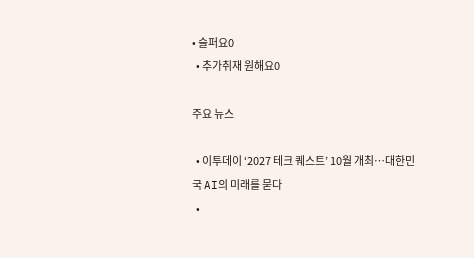• 슬퍼요0
  • 추가취재 원해요0

주요 뉴스

  • 이투데이 ‘2027 테크 퀘스트’ 10월 개최⋯대한민국 AI의 미래를 묻다
  •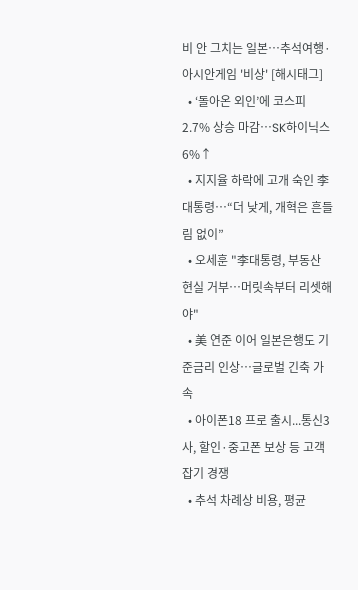비 안 그치는 일본…추석여행·아시안게임 '비상' [해시태그]
  • ‘돌아온 외인’에 코스피 2.7% 상승 마감⋯SK하이닉스 6%↑
  • 지지율 하락에 고개 숙인 李대통령⋯“더 낮게, 개혁은 흔들림 없이”
  • 오세훈 "李대통령, 부동산 현실 거부⋯머릿속부터 리셋해야"
  • 美 연준 이어 일본은행도 기준금리 인상⋯글로벌 긴축 가속
  • 아이폰18 프로 출시...통신3사, 할인·중고폰 보상 등 고객잡기 경쟁
  • 추석 차례상 비용, 평균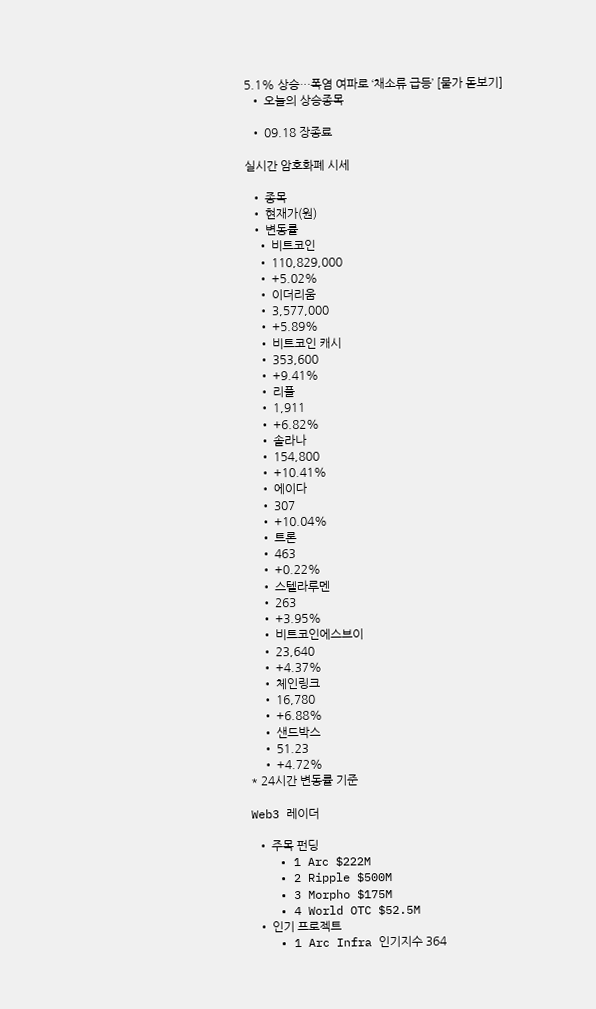5.1% 상승…폭염 여파로 ‘채소류 급등’ [물가 돋보기]
  • 오늘의 상승종목

  • 09.18 장종료

실시간 암호화폐 시세

  • 종목
  • 현재가(원)
  • 변동률
    • 비트코인
    • 110,829,000
    • +5.02%
    • 이더리움
    • 3,577,000
    • +5.89%
    • 비트코인 캐시
    • 353,600
    • +9.41%
    • 리플
    • 1,911
    • +6.82%
    • 솔라나
    • 154,800
    • +10.41%
    • 에이다
    • 307
    • +10.04%
    • 트론
    • 463
    • +0.22%
    • 스텔라루멘
    • 263
    • +3.95%
    • 비트코인에스브이
    • 23,640
    • +4.37%
    • 체인링크
    • 16,780
    • +6.88%
    • 샌드박스
    • 51.23
    • +4.72%
* 24시간 변동률 기준

Web3 레이더

  • 주목 펀딩
    • 1 Arc $222M
    • 2 Ripple $500M
    • 3 Morpho $175M
    • 4 World OTC $52.5M
  • 인기 프로젝트
    • 1 Arc Infra 인기지수 364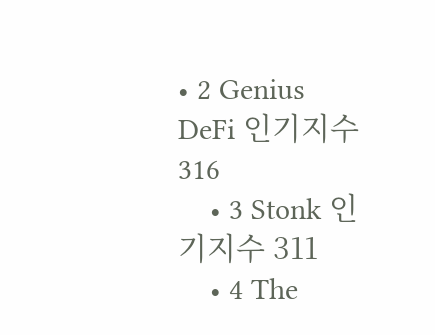• 2 Genius DeFi 인기지수 316
    • 3 Stonk 인기지수 311
    • 4 The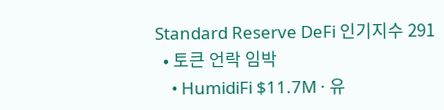Standard Reserve DeFi 인기지수 291
  • 토큰 언락 임박
    • HumidiFi $11.7M · 유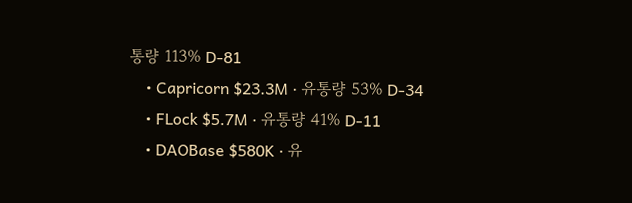통량 113% D-81
    • Capricorn $23.3M · 유통량 53% D-34
    • FLock $5.7M · 유통량 41% D-11
    • DAOBase $580K · 유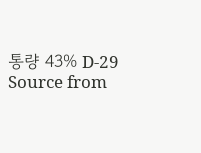통량 43% D-29
Source from